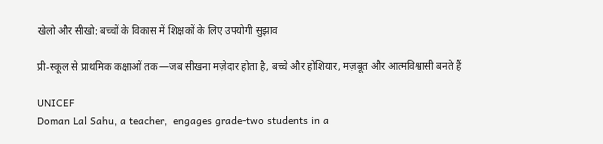खेलो और सीखो: बच्चों के विकास में शिक्षकों के लिए उपयोगी सुझाव

प्री-स्कूल से प्राथमिक कक्षाओं तक—जब सीखना मज़ेदार होता है, बच्चे और होशियार, मज़बूत और आत्मविश्वासी बनते हैं

UNICEF
Doman Lal Sahu, a teacher,  engages grade-two students in a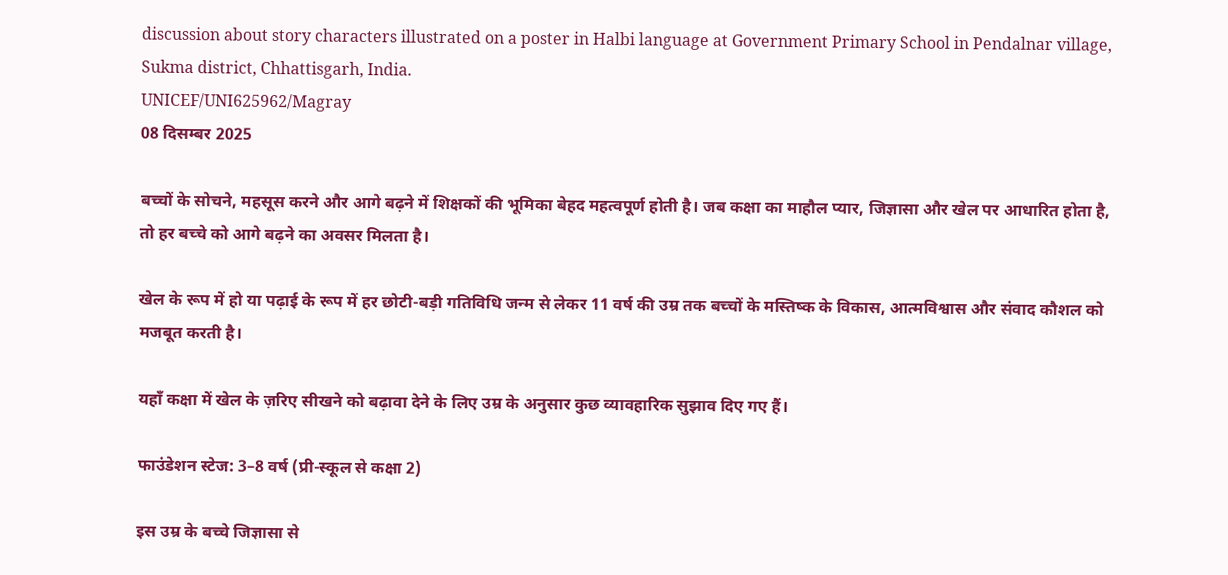discussion about story characters illustrated on a poster in Halbi language at Government Primary School in Pendalnar village, Sukma district, Chhattisgarh, India.
UNICEF/UNI625962/Magray
08 दिसम्बर 2025

बच्चों के सोचने, महसूस करने और आगे बढ़ने में शिक्षकों की भूमिका बेहद महत्वपूर्ण होती है। जब कक्षा का माहौल प्यार, जिज्ञासा और खेल पर आधारित होता है, तो हर बच्चे को आगे बढ़ने का अवसर मिलता है।

खेल के रूप में हो या पढ़ाई के रूप में हर छोटी-बड़ी गतिविधि जन्म से लेकर 11 वर्ष की उम्र तक बच्चों के मस्तिष्क के विकास, आत्मविश्वास और संवाद कौशल को मजबूत करती है।

यहाँ कक्षा में खेल के ज़रिए सीखने को बढ़ावा देने के लिए उम्र के अनुसार कुछ व्यावहारिक सुझाव दिए गए हैं।

फाउंडेशन स्टेज: 3–8 वर्ष (प्री-स्कूल से कक्षा 2)

इस उम्र के बच्चे जिज्ञासा से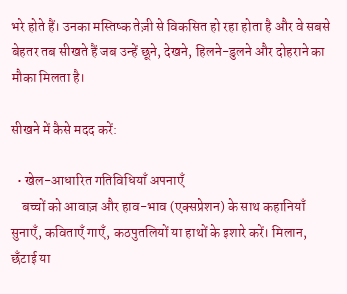भरे होते हैं। उनका मस्तिष्क तेज़ी से विकसित हो रहा होता है और वे सबसे बेहतर तब सीखते हैं जब उन्हें छूने, देखने, हिलने-डुलने और दोहराने का मौका मिलता है।

सीखने में कैसे मदद करें:

  • खेल-आधारित गतिविधियाँ अपनाएँ
    बच्चों को आवाज़ और हाव-भाव (एक्सप्रेशन) के साथ कहानियाँ सुनाएँ, कविताएँ गाएँ, कठपुतलियों या हाथों के इशारे करें। मिलान, छँटाई या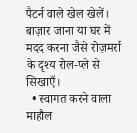पैटर्न वाले खेल खेलें। बाज़ार जाना या घर में मदद करना जैसे रोज़मर्रा के दृश्य रोल-प्ले से सिखाएँ।
  • स्वागत करने वाला माहौल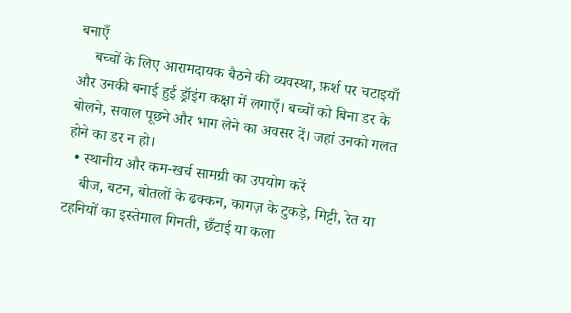बनाएँ
    बच्चों के लिए आरामदायक बैठने की व्यवस्था, फ़र्श पर चटाइयाँ और उनकी बनाई हुई ड्रॉइंग कक्षा में लगाएँ। बच्चों को बिना डर के बोलने, सवाल पूछने और भाग लेने का अवसर दें। जहां उनको गलत होने का डर न हो।
  • स्थानीय और कम-खर्च सामग्री का उपयोग करें
    बीज, बटन, बोतलों के ढक्कन, कागज़ के टुकड़े, मिट्टी, रेत या टहनियों का इस्तेमाल गिनती, छँटाई या कला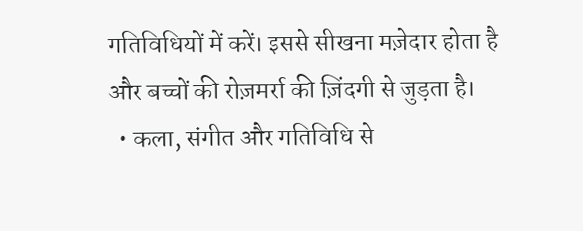गतिविधियों में करें। इससे सीखना मज़ेदार होता है और बच्चों की रोज़मर्रा की ज़िंदगी से जुड़ता है।
  • कला, संगीत और गतिविधि से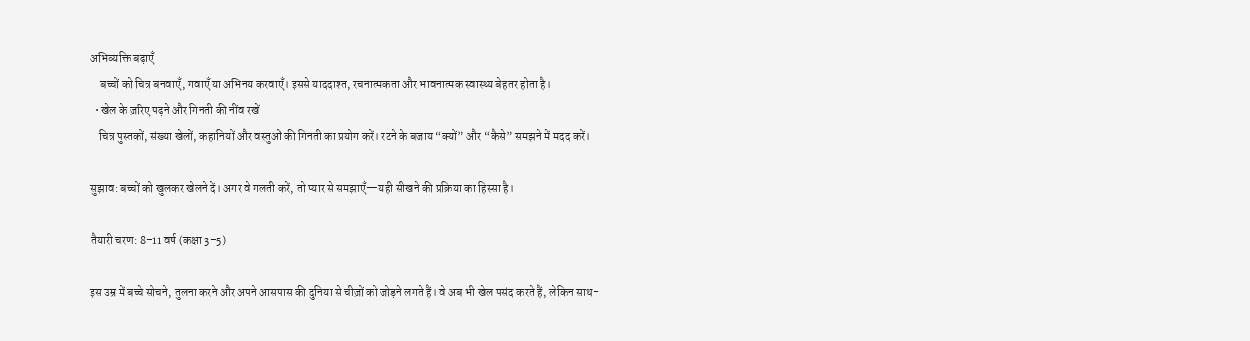अभिव्यक्ति बढ़ाएँ
    बच्चों को चित्र बनवाएँ, गवाएँ या अभिनय करवाएँ। इससे याददाश्त, रचनात्मकता और भावनात्मक स्वास्थ्य बेहतर होता है।
  • खेल के ज़रिए पढ़ने और गिनती की नींव रखें
    चित्र पुस्तकों, संख्या खेलों, कहानियों और वस्तुओं की गिनती का प्रयोग करें। रटने के बजाय “क्यों” और “कैसे” समझने में मदद करें।

सुझाव: बच्चों को खुलकर खेलने दें। अगर वे गलती करें, तो प्यार से समझाएँ—यही सीखने की प्रक्रिया का हिस्सा है।

तैयारी चरण: 8–11 वर्ष (कक्षा 3–5)

इस उम्र में बच्चे सोचने, तुलना करने और अपने आसपास की दुनिया से चीज़ों को जोड़ने लगते हैं। वे अब भी खेल पसंद करते हैं, लेकिन साथ-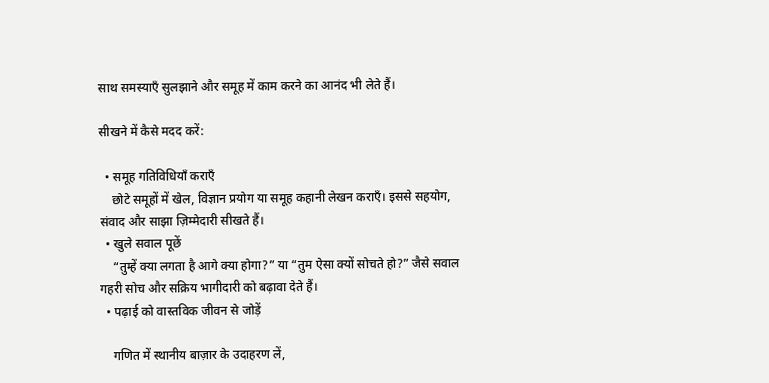साथ समस्याएँ सुलझाने और समूह में काम करने का आनंद भी लेते हैं।

सीखने में कैसे मदद करें:

  • समूह गतिविधियाँ कराएँ
    छोटे समूहों में खेल, विज्ञान प्रयोग या समूह कहानी लेखन कराएँ। इससे सहयोग, संवाद और साझा ज़िम्मेदारी सीखते हैं।
  • खुले सवाल पूछें
    “तुम्हें क्या लगता है आगे क्या होगा?” या “तुम ऐसा क्यों सोचते हो?” जैसे सवाल गहरी सोच और सक्रिय भागीदारी को बढ़ावा देते हैं।
  • पढ़ाई को वास्तविक जीवन से जोड़ें

    गणित में स्थानीय बाज़ार के उदाहरण लें,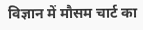विज्ञान में मौसम चार्ट का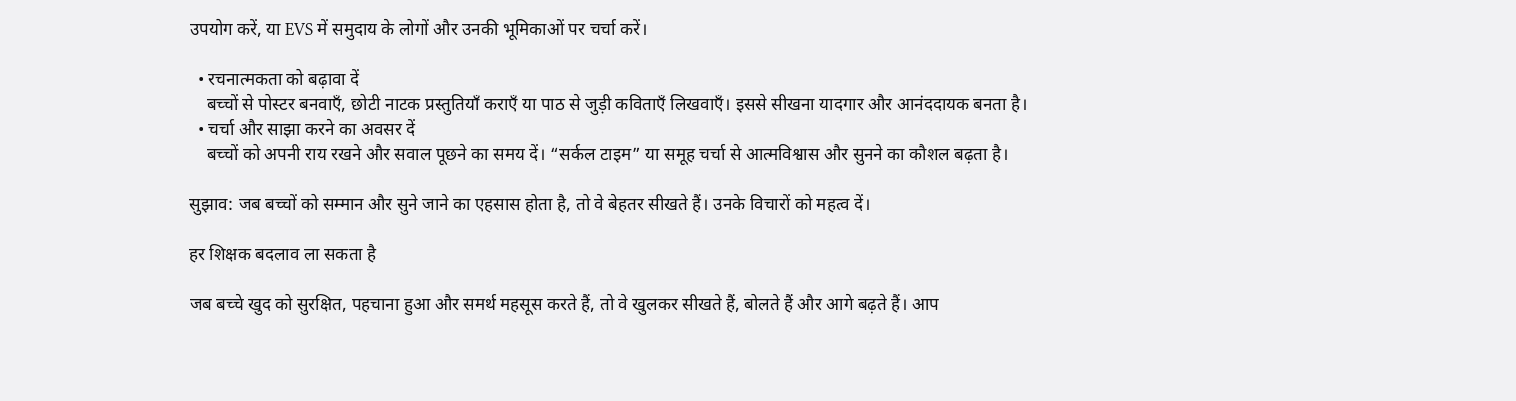उपयोग करें, या EVS में समुदाय के लोगों और उनकी भूमिकाओं पर चर्चा करें।

  • रचनात्मकता को बढ़ावा दें
    बच्चों से पोस्टर बनवाएँ, छोटी नाटक प्रस्तुतियाँ कराएँ या पाठ से जुड़ी कविताएँ लिखवाएँ। इससे सीखना यादगार और आनंददायक बनता है।
  • चर्चा और साझा करने का अवसर दें
    बच्चों को अपनी राय रखने और सवाल पूछने का समय दें। “सर्कल टाइम” या समूह चर्चा से आत्मविश्वास और सुनने का कौशल बढ़ता है।

सुझाव: जब बच्चों को सम्मान और सुने जाने का एहसास होता है, तो वे बेहतर सीखते हैं। उनके विचारों को महत्व दें।

हर शिक्षक बदलाव ला सकता है

जब बच्चे खुद को सुरक्षित, पहचाना हुआ और समर्थ महसूस करते हैं, तो वे खुलकर सीखते हैं, बोलते हैं और आगे बढ़ते हैं। आप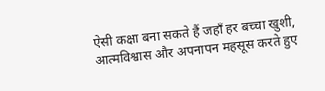ऐसी कक्षा बना सकते हैं जहाँ हर बच्चा खुशी, आत्मविश्वास और अपनापन महसूस करते हुए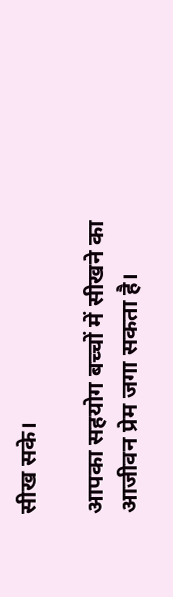सीख सके।

आपका सहयोग बच्चों में सीखने का आजीवन प्रेम जगा सकता है।